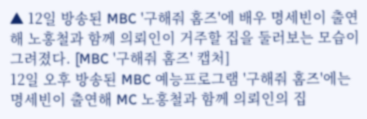▲ 12일 방송된 MBC '구해줘 홈즈'에 배우 명세빈이 출연해 노홍철과 함께 의뢰인이 거주할 집을 둘러보는 모습이 그려졌다. [MBC '구해줘 홈즈' 캡처]
12일 오후 방송된 MBC 예능프로그램 '구해줘 홈즈'에는 명세빈이 출연해 MC 노홍철과 함께 의뢰인의 집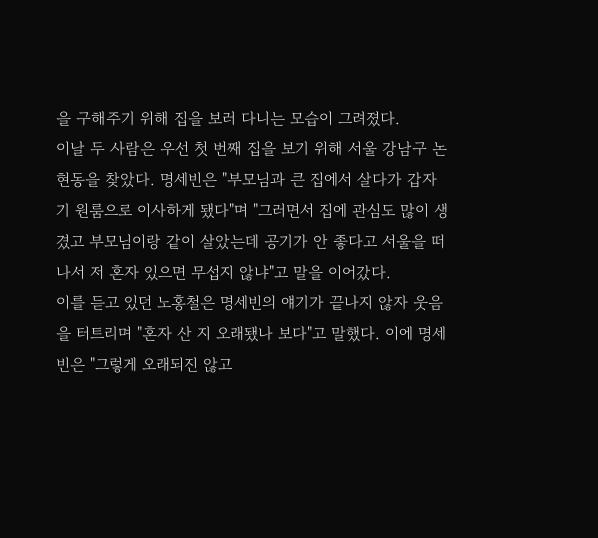을 구해주기 위해 집을 보러 다니는 모습이 그려졌다.
이날 두 사람은 우선 첫 번째 집을 보기 위해 서울 강남구 논현동을 찾았다. 명세빈은 "부모님과 큰 집에서 살다가 갑자기 원룸으로 이사하게 됐다"며 "그러면서 집에 관심도 많이 생겼고 부모님이랑 같이 살았는데 공기가 안 좋다고 서울을 떠나서 저 혼자 있으면 무섭지 않냐"고 말을 이어갔다.
이를 듣고 있던 노홍철은 명세빈의 얘기가 끝나지 않자 웃음을 터트리며 "혼자 산 지 오래됐나 보다"고 말했다. 이에 명세빈은 "그렇게 오래되진 않고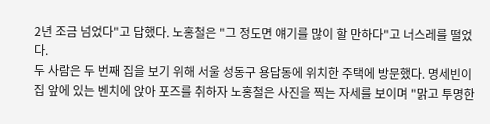2년 조금 넘었다"고 답했다. 노홍철은 "그 정도면 얘기를 많이 할 만하다"고 너스레를 떨었다.
두 사람은 두 번째 집을 보기 위해 서울 성동구 용답동에 위치한 주택에 방문했다. 명세빈이 집 앞에 있는 벤치에 앉아 포즈를 취하자 노홍철은 사진을 찍는 자세를 보이며 "맑고 투명한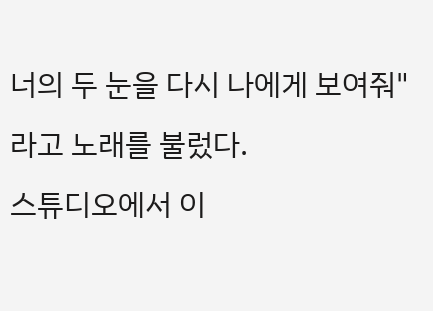너의 두 눈을 다시 나에게 보여줘"라고 노래를 불렀다.
스튜디오에서 이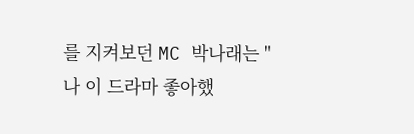를 지켜보던 MC 박나래는 "나 이 드라마 좋아했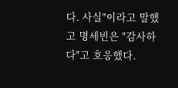다. 사실"이라고 말했고 명세빈은 "감사하다"고 호응했다.